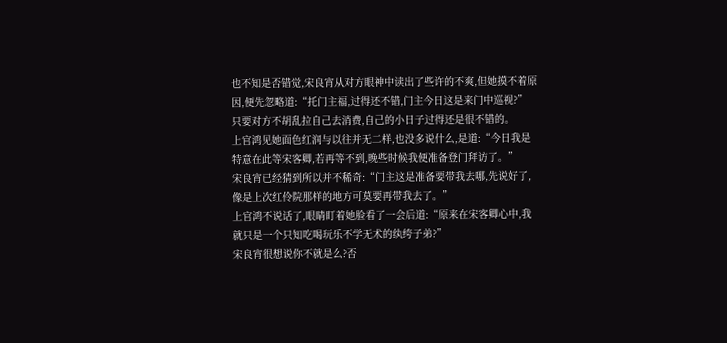也不知是否错觉,宋良宵从对方眼神中读出了些许的不爽,但她摸不着原因,便先忽略道:“托门主福,过得还不错,门主今日这是来门中巡视?”
只要对方不胡乱拉自己去消费,自己的小日子过得还是很不错的。
上官鸿见她面色红润与以往并无二样,也没多说什么,是道:“今日我是特意在此等宋客卿,若再等不到,晚些时候我便准备登门拜访了。”
宋良宵已经猜到所以并不稀奇:“门主这是准备要带我去哪,先说好了,像是上次红伶院那样的地方可莫要再带我去了。”
上官鸿不说话了,眼睛盯着她脸看了一会后道:“原来在宋客卿心中,我就只是一个只知吃喝玩乐不学无术的纨绔子弟?”
宋良宵很想说你不就是么?否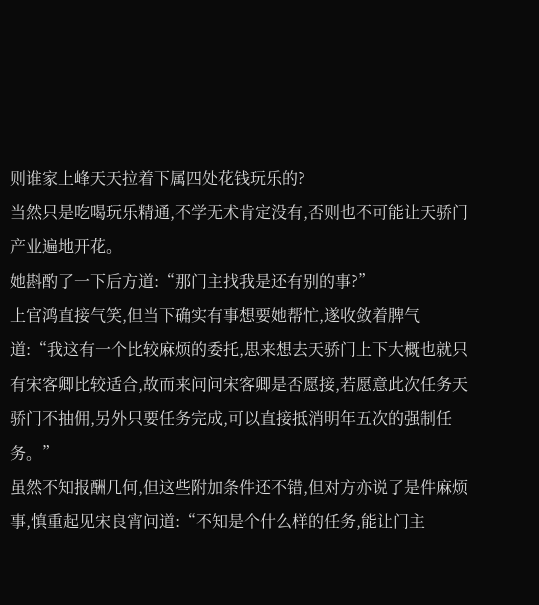则谁家上峰天天拉着下属四处花钱玩乐的?
当然只是吃喝玩乐精通,不学无术肯定没有,否则也不可能让天骄门产业遍地开花。
她斟酌了一下后方道:“那门主找我是还有别的事?”
上官鸿直接气笑,但当下确实有事想要她帮忙,遂收敛着脾气道:“我这有一个比较麻烦的委托,思来想去天骄门上下大概也就只有宋客卿比较适合,故而来问问宋客卿是否愿接,若愿意此次任务天骄门不抽佣,另外只要任务完成,可以直接抵消明年五次的强制任务。”
虽然不知报酬几何,但这些附加条件还不错,但对方亦说了是件麻烦事,慎重起见宋良宵问道:“不知是个什么样的任务,能让门主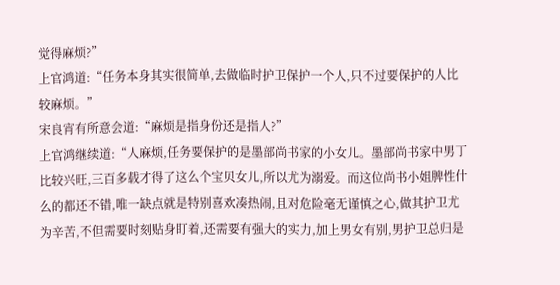觉得麻烦?”
上官鸿道:“任务本身其实很简单,去做临时护卫保护一个人,只不过要保护的人比较麻烦。”
宋良宵有所意会道:“麻烦是指身份还是指人?”
上官鸿继续道:“人麻烦,任务要保护的是墨部尚书家的小女儿。墨部尚书家中男丁比较兴旺,三百多载才得了这么个宝贝女儿,所以尤为溺爱。而这位尚书小姐脾性什么的都还不错,唯一缺点就是特别喜欢凑热闹,且对危险毫无谨慎之心,做其护卫尤为辛苦,不但需要时刻贴身盯着,还需要有强大的实力,加上男女有别,男护卫总归是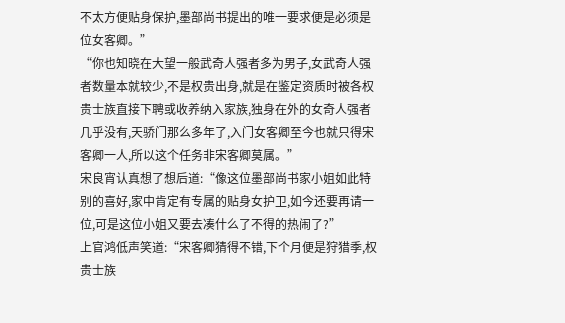不太方便贴身保护,墨部尚书提出的唯一要求便是必须是位女客卿。”
“你也知晓在大望一般武奇人强者多为男子,女武奇人强者数量本就较少,不是权贵出身,就是在鉴定资质时被各权贵士族直接下聘或收养纳入家族,独身在外的女奇人强者几乎没有,天骄门那么多年了,入门女客卿至今也就只得宋客卿一人,所以这个任务非宋客卿莫属。”
宋良宵认真想了想后道:“像这位墨部尚书家小姐如此特别的喜好,家中肯定有专属的贴身女护卫,如今还要再请一位,可是这位小姐又要去凑什么了不得的热闹了?”
上官鸿低声笑道:“宋客卿猜得不错,下个月便是狩猎季,权贵士族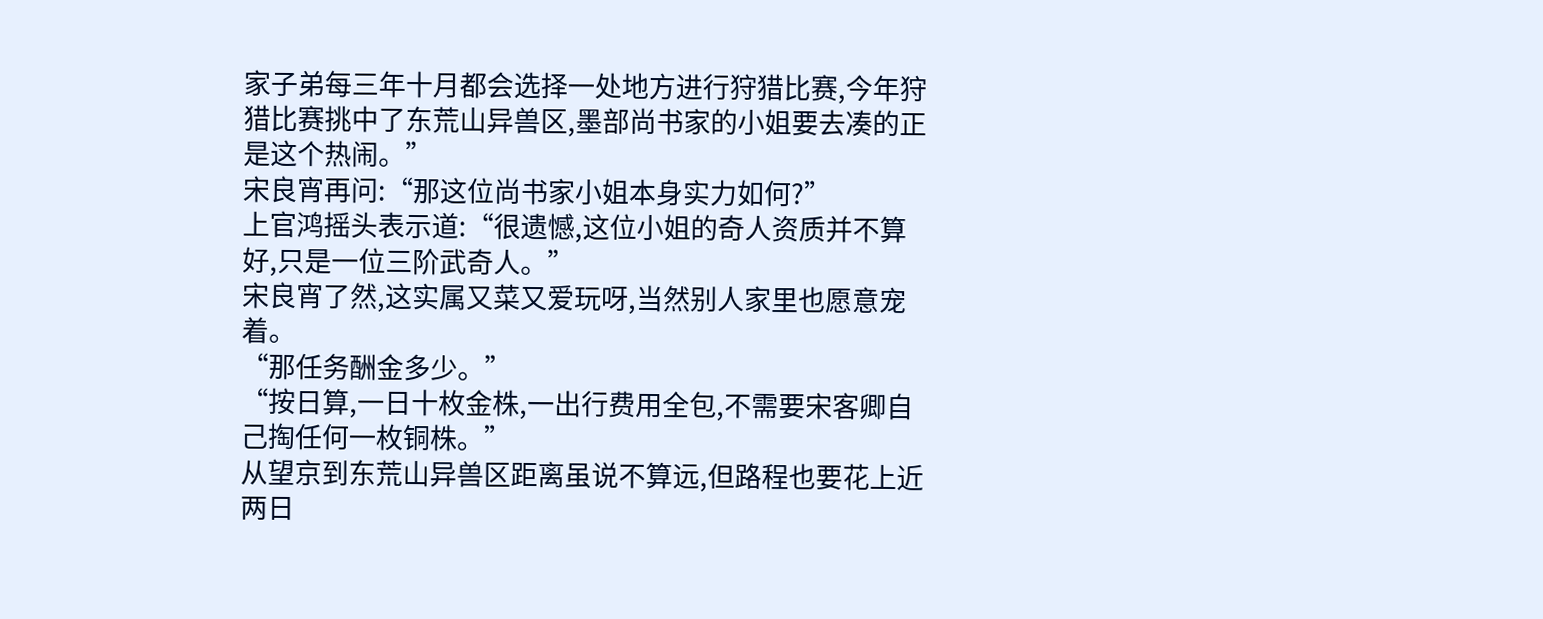家子弟每三年十月都会选择一处地方进行狩猎比赛,今年狩猎比赛挑中了东荒山异兽区,墨部尚书家的小姐要去凑的正是这个热闹。”
宋良宵再问:“那这位尚书家小姐本身实力如何?”
上官鸿摇头表示道:“很遗憾,这位小姐的奇人资质并不算好,只是一位三阶武奇人。”
宋良宵了然,这实属又菜又爱玩呀,当然别人家里也愿意宠着。
“那任务酬金多少。”
“按日算,一日十枚金株,一出行费用全包,不需要宋客卿自己掏任何一枚铜株。”
从望京到东荒山异兽区距离虽说不算远,但路程也要花上近两日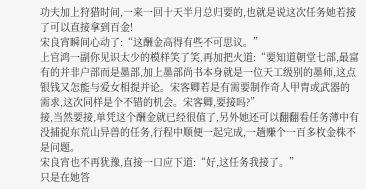功夫加上狩猎时间,一来一回十天半月总归要的,也就是说这次任务她若接了可以直接拿到百金!
宋良宵瞬间心动了:“这酬金高得有些不可思议。”
上官鸿一副你见识太少的模样笑了笑,再加把火道:“要知道朝堂七部,最富有的并非户部而是墨部,加上墨部尚书本身就是一位天工级别的墨师,这点银钱又怎能与爱女相提并论。宋客卿若是有需要制作奇人甲胄或武器的需求,这次同样是个不错的机会。宋客卿,要接吗?”
接,当然要接,单凭这个酬金就已经很值了,另外她还可以翻翻看任务薄中有没捕捉东荒山异兽的任务,行程中顺便一起完成,一趟赚个一百多枚金株不是问题。
宋良宵也不再犹豫,直接一口应下道:“好,这任务我接了。”
只是在她答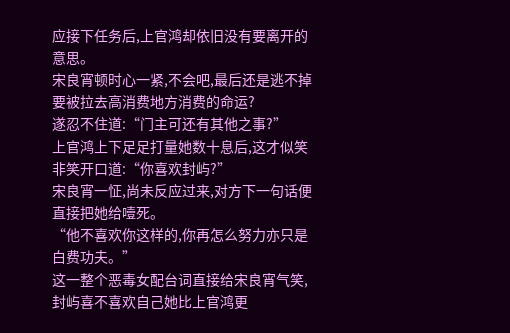应接下任务后,上官鸿却依旧没有要离开的意思。
宋良宵顿时心一紧,不会吧,最后还是逃不掉要被拉去高消费地方消费的命运?
遂忍不住道:“门主可还有其他之事?”
上官鸿上下足足打量她数十息后,这才似笑非笑开口道:“你喜欢封屿?”
宋良宵一怔,尚未反应过来,对方下一句话便直接把她给噎死。
“他不喜欢你这样的,你再怎么努力亦只是白费功夫。”
这一整个恶毒女配台词直接给宋良宵气笑,封屿喜不喜欢自己她比上官鸿更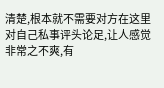清楚,根本就不需要对方在这里对自己私事评头论足,让人感觉非常之不爽,有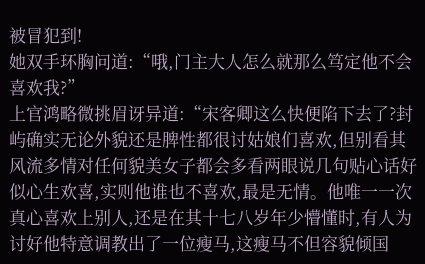被冒犯到!
她双手环胸问道:“哦,门主大人怎么就那么笃定他不会喜欢我?”
上官鸿略微挑眉讶异道:“宋客卿这么快便陷下去了?封屿确实无论外貌还是脾性都很讨姑娘们喜欢,但别看其风流多情对任何貌美女子都会多看两眼说几句贴心话好似心生欢喜,实则他谁也不喜欢,最是无情。他唯一一次真心喜欢上别人,还是在其十七八岁年少懵懂时,有人为讨好他特意调教出了一位瘦马,这瘦马不但容貌倾国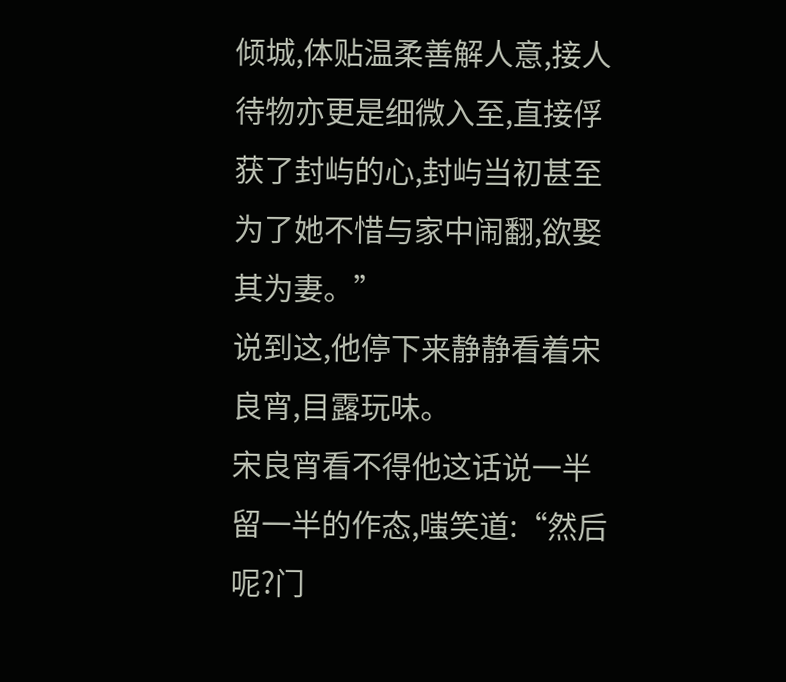倾城,体贴温柔善解人意,接人待物亦更是细微入至,直接俘获了封屿的心,封屿当初甚至为了她不惜与家中闹翻,欲娶其为妻。”
说到这,他停下来静静看着宋良宵,目露玩味。
宋良宵看不得他这话说一半留一半的作态,嗤笑道:“然后呢?门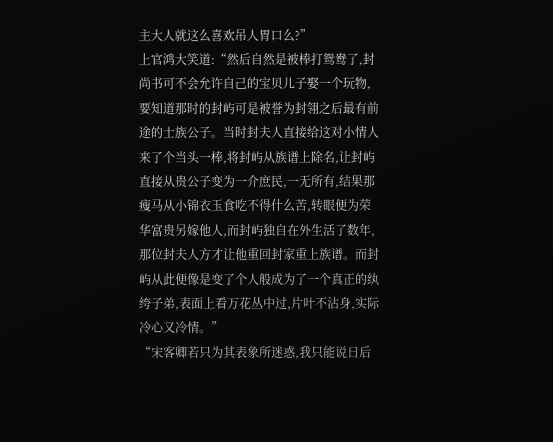主大人就这么喜欢吊人胃口么?”
上官鸿大笑道:“然后自然是被棒打鸳鸯了,封尚书可不会允许自己的宝贝儿子娶一个玩物,要知道那时的封屿可是被誉为封翎之后最有前途的士族公子。当时封夫人直接给这对小情人来了个当头一棒,将封屿从族谱上除名,让封屿直接从贵公子变为一介庶民,一无所有,结果那瘦马从小锦衣玉食吃不得什么苦,转眼便为荣华富贵另嫁他人,而封屿独自在外生活了数年,那位封夫人方才让他重回封家重上族谱。而封屿从此便像是变了个人般成为了一个真正的纨绔子弟,表面上看万花丛中过,片叶不沾身,实际冷心又冷情。”
“宋客卿若只为其表象所迷惑,我只能说日后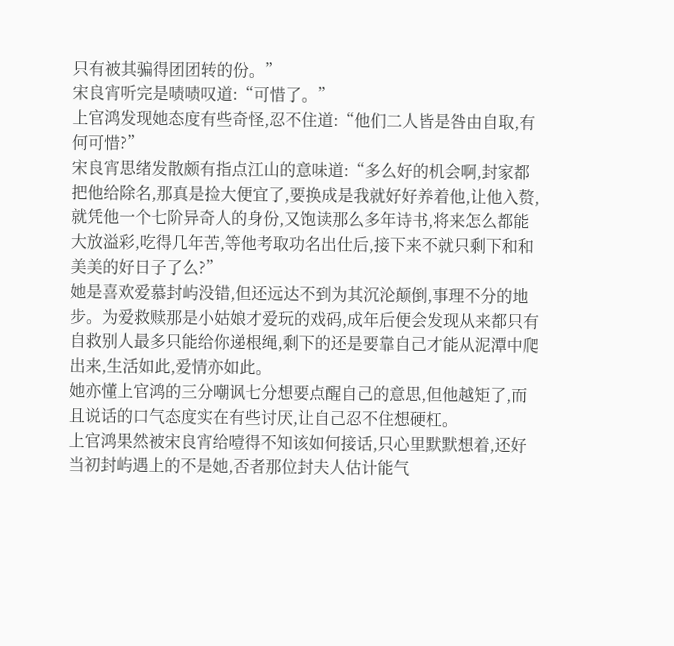只有被其骗得团团转的份。”
宋良宵听完是啧啧叹道:“可惜了。”
上官鸿发现她态度有些奇怪,忍不住道:“他们二人皆是咎由自取,有何可惜?”
宋良宵思绪发散颇有指点江山的意味道:“多么好的机会啊,封家都把他给除名,那真是捡大便宜了,要换成是我就好好养着他,让他入赘,就凭他一个七阶异奇人的身份,又饱读那么多年诗书,将来怎么都能大放溢彩,吃得几年苦,等他考取功名出仕后,接下来不就只剩下和和美美的好日子了么?”
她是喜欢爱慕封屿没错,但还远达不到为其沉沦颠倒,事理不分的地步。为爱救赎那是小姑娘才爱玩的戏码,成年后便会发现从来都只有自救别人最多只能给你递根绳,剩下的还是要靠自己才能从泥潭中爬出来,生活如此,爱情亦如此。
她亦懂上官鸿的三分嘲讽七分想要点醒自己的意思,但他越矩了,而且说话的口气态度实在有些讨厌,让自己忍不住想硬杠。
上官鸿果然被宋良宵给噎得不知该如何接话,只心里默默想着,还好当初封屿遇上的不是她,否者那位封夫人估计能气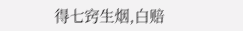得七窍生烟,白赔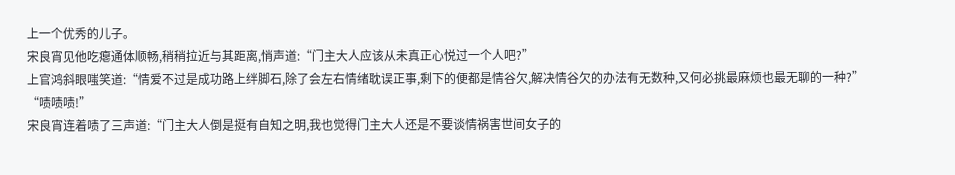上一个优秀的儿子。
宋良宵见他吃瘪通体顺畅,稍稍拉近与其距离,悄声道:“门主大人应该从未真正心悦过一个人吧?”
上官鸿斜眼嗤笑道:“情爱不过是成功路上绊脚石,除了会左右情绪耽误正事,剩下的便都是情谷欠,解决情谷欠的办法有无数种,又何必挑最麻烦也最无聊的一种?”
“啧啧啧!”
宋良宵连着啧了三声道:“门主大人倒是挺有自知之明,我也觉得门主大人还是不要谈情祸害世间女子的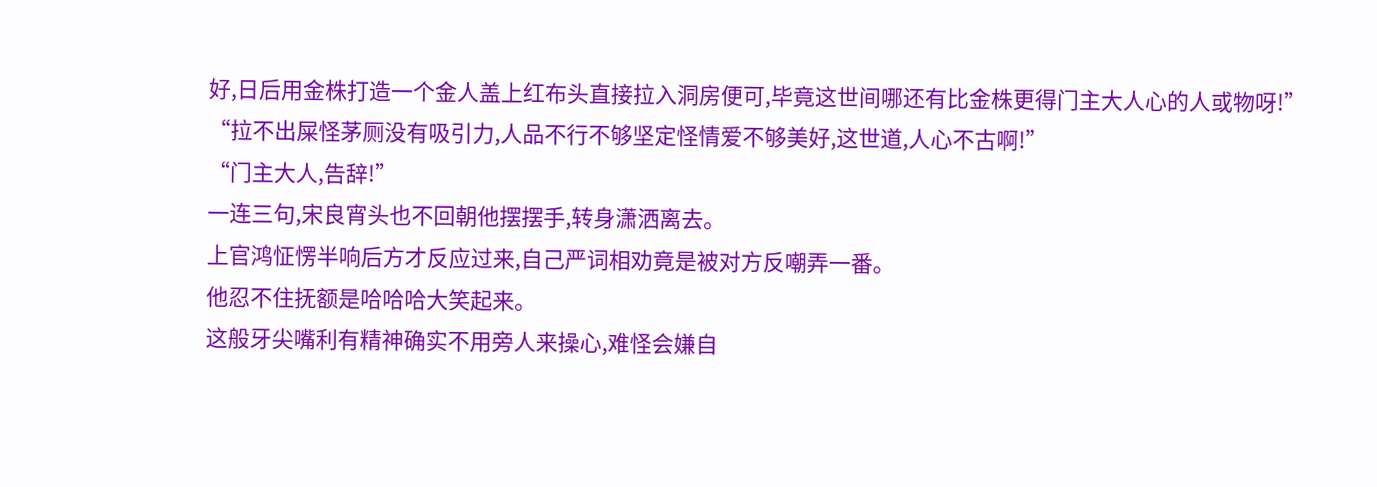好,日后用金株打造一个金人盖上红布头直接拉入洞房便可,毕竟这世间哪还有比金株更得门主大人心的人或物呀!”
“拉不出屎怪茅厕没有吸引力,人品不行不够坚定怪情爱不够美好,这世道,人心不古啊!”
“门主大人,告辞!”
一连三句,宋良宵头也不回朝他摆摆手,转身潇洒离去。
上官鸿怔愣半响后方才反应过来,自己严词相劝竟是被对方反嘲弄一番。
他忍不住抚额是哈哈哈大笑起来。
这般牙尖嘴利有精神确实不用旁人来操心,难怪会嫌自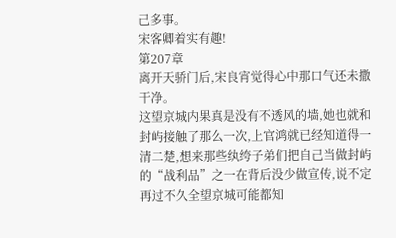己多事。
宋客卿着实有趣!
第207章
离开天骄门后,宋良宵觉得心中那口气还未撒干净。
这望京城内果真是没有不透风的墙,她也就和封屿接触了那么一次,上官鸿就已经知道得一清二楚,想来那些纨绔子弟们把自己当做封屿的“战利品”之一在背后没少做宣传,说不定再过不久全望京城可能都知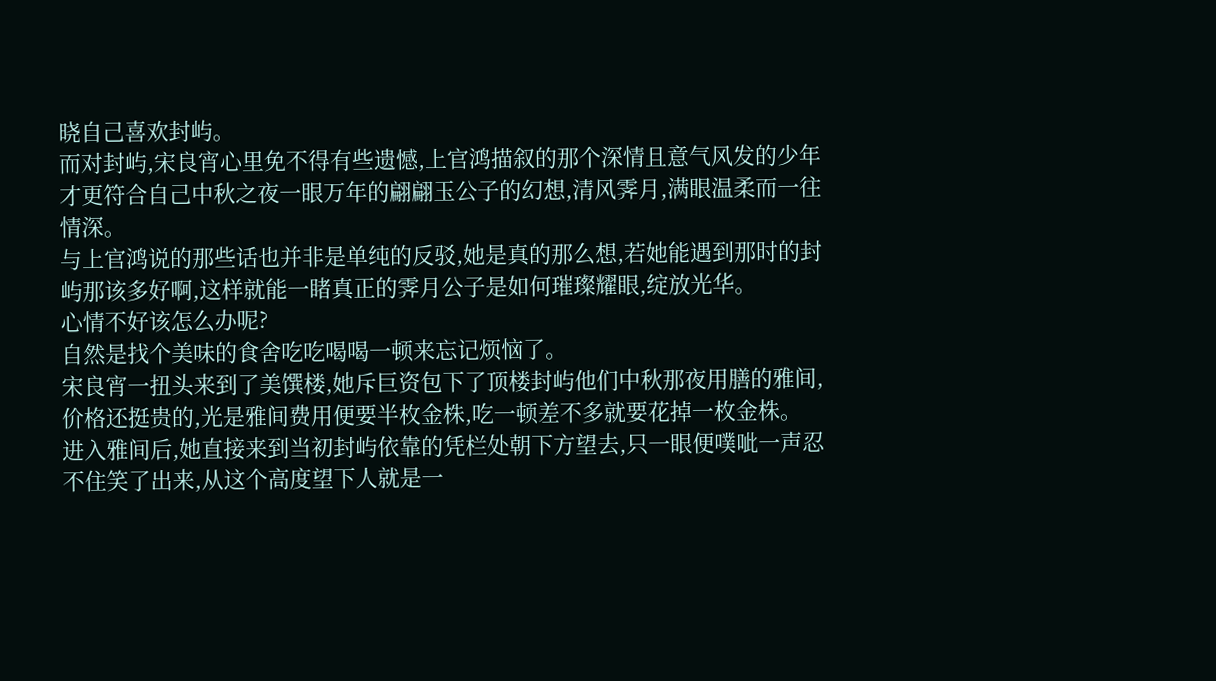晓自己喜欢封屿。
而对封屿,宋良宵心里免不得有些遗憾,上官鸿描叙的那个深情且意气风发的少年才更符合自己中秋之夜一眼万年的翩翩玉公子的幻想,清风霁月,满眼温柔而一往情深。
与上官鸿说的那些话也并非是单纯的反驳,她是真的那么想,若她能遇到那时的封屿那该多好啊,这样就能一睹真正的霁月公子是如何璀璨耀眼,绽放光华。
心情不好该怎么办呢?
自然是找个美味的食舍吃吃喝喝一顿来忘记烦恼了。
宋良宵一扭头来到了美馔楼,她斥巨资包下了顶楼封屿他们中秋那夜用膳的雅间,价格还挺贵的,光是雅间费用便要半枚金株,吃一顿差不多就要花掉一枚金株。
进入雅间后,她直接来到当初封屿依靠的凭栏处朝下方望去,只一眼便噗呲一声忍不住笑了出来,从这个高度望下人就是一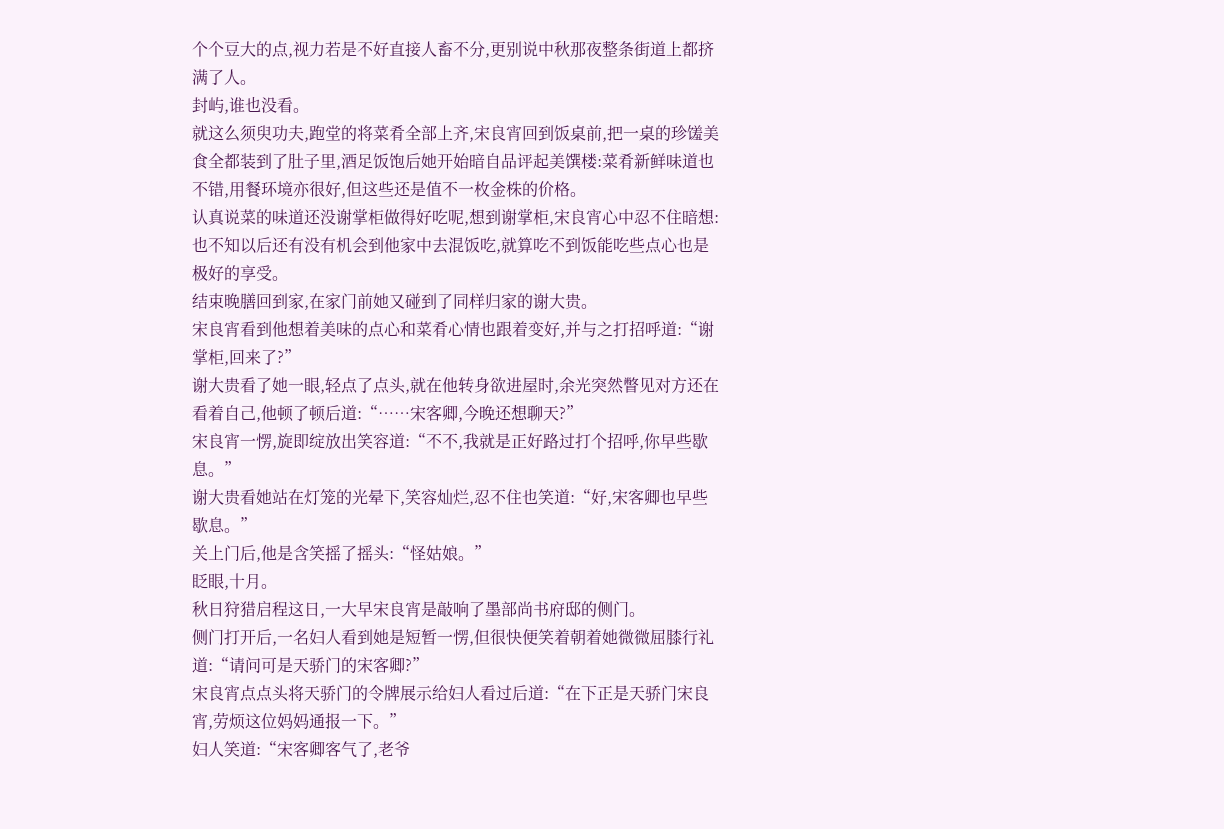个个豆大的点,视力若是不好直接人畜不分,更别说中秋那夜整条街道上都挤满了人。
封屿,谁也没看。
就这么须臾功夫,跑堂的将菜肴全部上齐,宋良宵回到饭桌前,把一桌的珍馐美食全都装到了肚子里,酒足饭饱后她开始暗自品评起美馔楼:菜肴新鲜味道也不错,用餐环境亦很好,但这些还是值不一枚金株的价格。
认真说菜的味道还没谢掌柜做得好吃呢,想到谢掌柜,宋良宵心中忍不住暗想:也不知以后还有没有机会到他家中去混饭吃,就算吃不到饭能吃些点心也是极好的享受。
结束晚膳回到家,在家门前她又碰到了同样归家的谢大贵。
宋良宵看到他想着美味的点心和菜肴心情也跟着变好,并与之打招呼道:“谢掌柜,回来了?”
谢大贵看了她一眼,轻点了点头,就在他转身欲进屋时,余光突然瞥见对方还在看着自己,他顿了顿后道:“……宋客卿,今晚还想聊天?”
宋良宵一愣,旋即绽放出笑容道:“不不,我就是正好路过打个招呼,你早些歇息。”
谢大贵看她站在灯笼的光晕下,笑容灿烂,忍不住也笑道:“好,宋客卿也早些歇息。”
关上门后,他是含笑摇了摇头:“怪姑娘。”
眨眼,十月。
秋日狩猎启程这日,一大早宋良宵是敲响了墨部尚书府邸的侧门。
侧门打开后,一名妇人看到她是短暂一愣,但很快便笑着朝着她微微屈膝行礼道:“请问可是天骄门的宋客卿?”
宋良宵点点头将天骄门的令牌展示给妇人看过后道:“在下正是天骄门宋良宵,劳烦这位妈妈通报一下。”
妇人笑道:“宋客卿客气了,老爷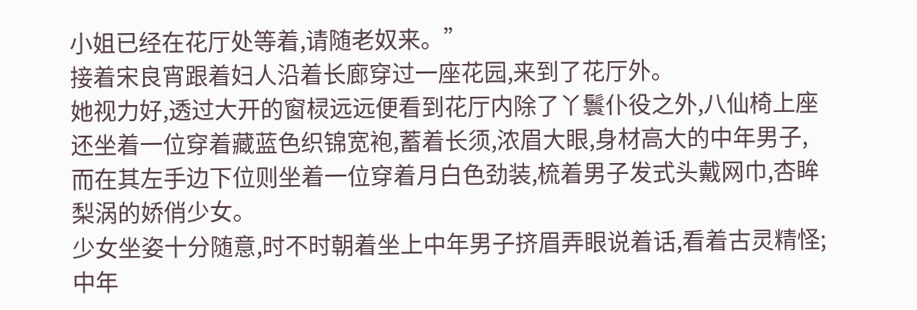小姐已经在花厅处等着,请随老奴来。”
接着宋良宵跟着妇人沿着长廊穿过一座花园,来到了花厅外。
她视力好,透过大开的窗棂远远便看到花厅内除了丫鬟仆役之外,八仙椅上座还坐着一位穿着藏蓝色织锦宽袍,蓄着长须,浓眉大眼,身材高大的中年男子,而在其左手边下位则坐着一位穿着月白色劲装,梳着男子发式头戴网巾,杏眸梨涡的娇俏少女。
少女坐姿十分随意,时不时朝着坐上中年男子挤眉弄眼说着话,看着古灵精怪;中年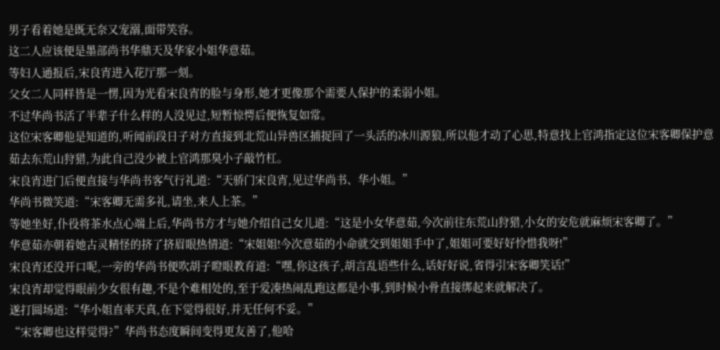男子看着她是既无奈又宠溺,面带笑容。
这二人应该便是墨部尚书华鼎天及华家小姐华意茹。
等妇人通报后,宋良宵进入花厅那一刻。
父女二人同样皆是一愣,因为光看宋良宵的脸与身形,她才更像那个需要人保护的柔弱小姐。
不过华尚书活了半辈子什么样的人没见过,短暂惊愕后便恢复如常。
这位宋客卿他是知道的,听闻前段日子对方直接到北荒山异兽区捕捉回了一头活的冰川源狼,所以他才动了心思,特意找上官鸿指定这位宋客卿保护意茹去东荒山狩猎,为此自己没少被上官鸿那臭小子敲竹杠。
宋良宵进门后便直接与华尚书客气行礼道:“天骄门宋良宵,见过华尚书、华小姐。”
华尚书微笑道:“宋客卿无需多礼,请坐,来人上茶。”
等她坐好,仆役将茶水点心端上后,华尚书方才与她介绍自己女儿道:“这是小女华意茹,今次前往东荒山狩猎,小女的安危就麻烦宋客卿了。”
华意茹亦朝着她古灵精怪的挤了挤眉眼热情道:“宋姐姐!今次意茹的小命就交到姐姐手中了,姐姐可要好好怜惜我呀!”
宋良宵还没开口呢,一旁的华尚书便吹胡子瞪眼教育道:“嘿,你这孩子,胡言乱语些什么,话好好说,省得引宋客卿笑话!”
宋良宵却觉得眼前少女很有趣,不是个难相处的,至于爱凑热闹乱跑这都是小事,到时候小骨直接绑起来就解决了。
遂打圆场道:“华小姐直率天真,在下觉得很好,并无任何不妥。”
“宋客卿也这样觉得?”华尚书态度瞬间变得更友善了,他哈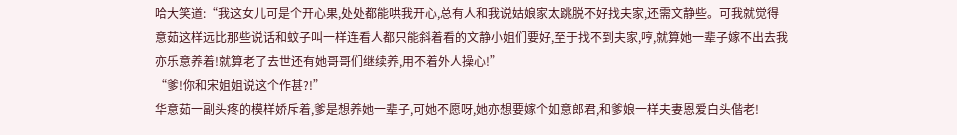哈大笑道:“我这女儿可是个开心果,处处都能哄我开心,总有人和我说姑娘家太跳脱不好找夫家,还需文静些。可我就觉得意茹这样远比那些说话和蚊子叫一样连看人都只能斜着看的文静小姐们要好,至于找不到夫家,哼,就算她一辈子嫁不出去我亦乐意养着!就算老了去世还有她哥哥们继续养,用不着外人操心!”
“爹!你和宋姐姐说这个作甚?!”
华意茹一副头疼的模样娇斥着,爹是想养她一辈子,可她不愿呀,她亦想要嫁个如意郎君,和爹娘一样夫妻恩爱白头偕老!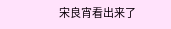宋良宵看出来了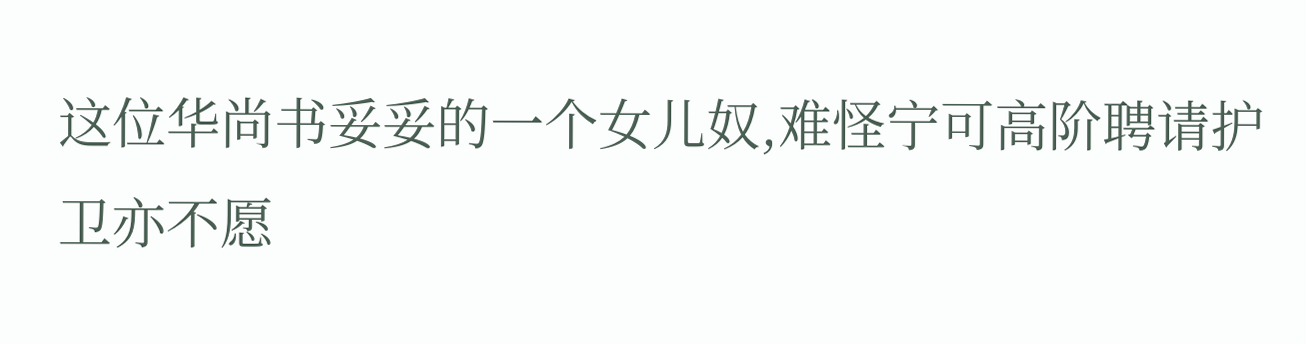这位华尚书妥妥的一个女儿奴,难怪宁可高阶聘请护卫亦不愿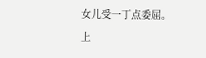女儿受一丁点委屈。
上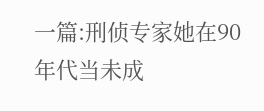一篇:刑侦专家她在90年代当未成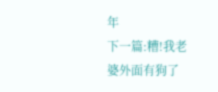年
下一篇:糟!我老婆外面有狗了